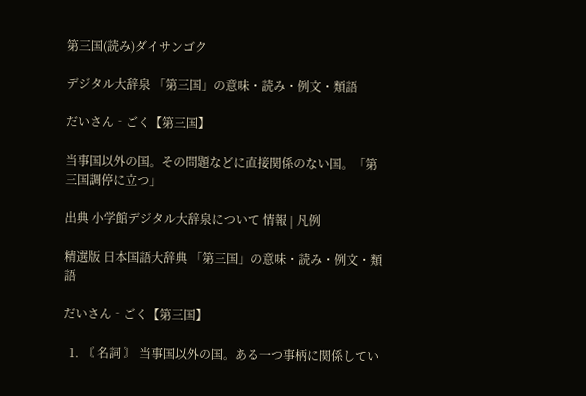第三国(読み)ダイサンゴク

デジタル大辞泉 「第三国」の意味・読み・例文・類語

だいさん‐ごく【第三国】

当事国以外の国。その問題などに直接関係のない国。「第三国調停に立つ」

出典 小学館デジタル大辞泉について 情報 | 凡例

精選版 日本国語大辞典 「第三国」の意味・読み・例文・類語

だいさん‐ごく【第三国】

  1. 〘 名詞 〙 当事国以外の国。ある一つ事柄に関係してい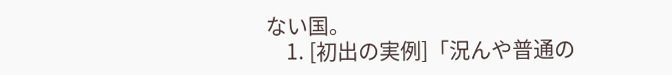ない国。
    1. [初出の実例]「況んや普通の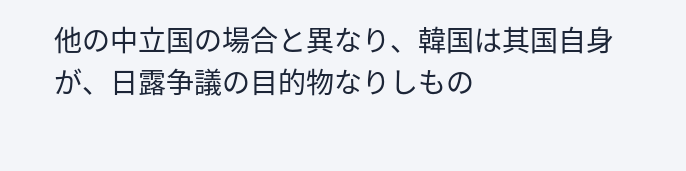他の中立国の場合と異なり、韓国は其国自身が、日露争議の目的物なりしもの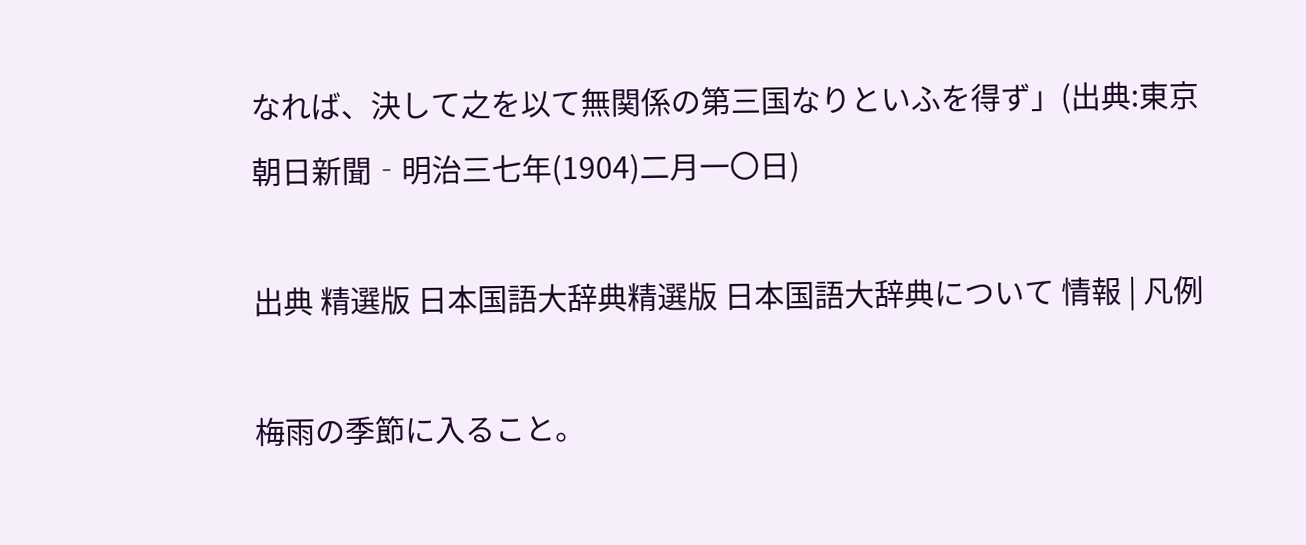なれば、決して之を以て無関係の第三国なりといふを得ず」(出典:東京朝日新聞‐明治三七年(1904)二月一〇日)

出典 精選版 日本国語大辞典精選版 日本国語大辞典について 情報 | 凡例

梅雨の季節に入ること。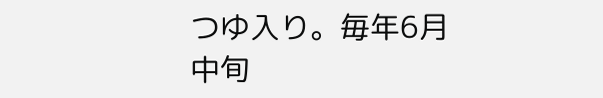つゆ入り。毎年6月中旬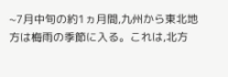~7月中旬の約1ヵ月間,九州から東北地方は梅雨の季節に入る。これは,北方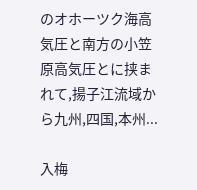のオホーツク海高気圧と南方の小笠原高気圧とに挟まれて,揚子江流域から九州,四国,本州...

入梅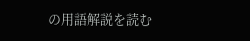の用語解説を読む